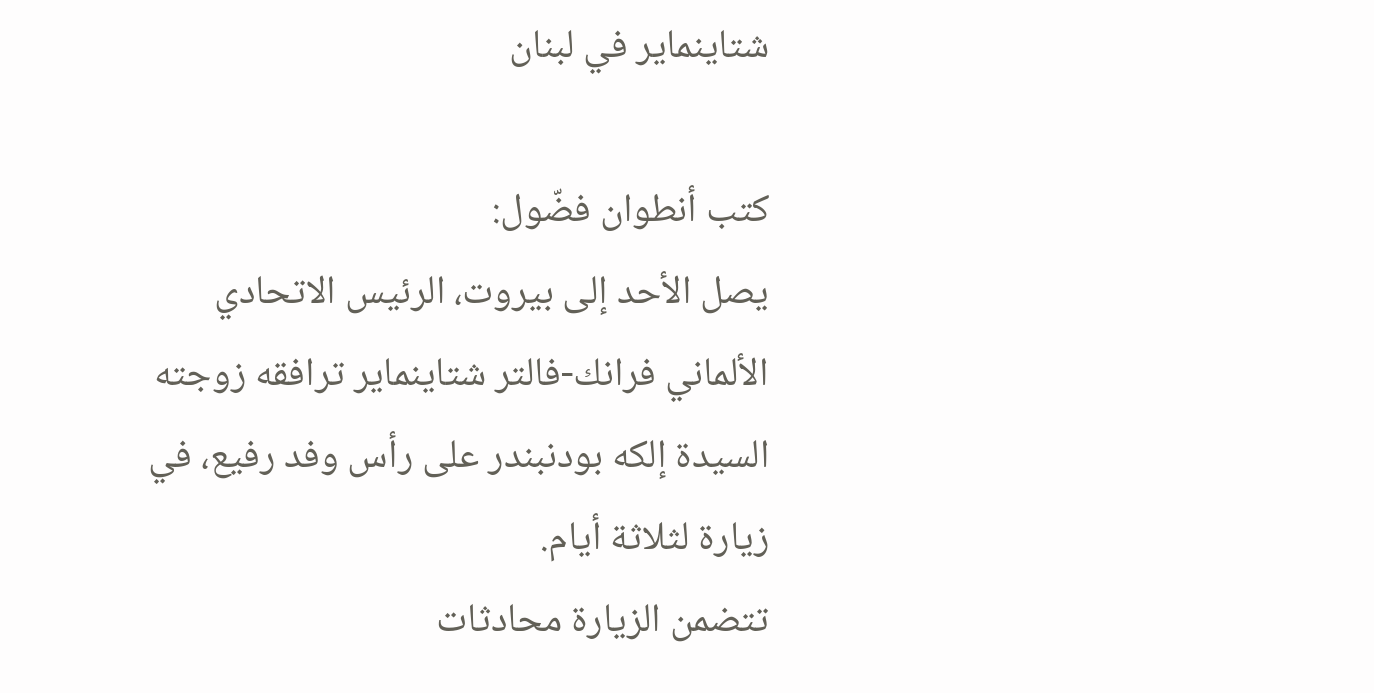شتاينماير في لبنان

كتب أنطوان فضّول:
يصل الأحد إلى بيروت، الرئيس الاتحادي الألماني فرانك-فالتر شتاينماير ترافقه زوجته السيدة إلكه بودنبندر على رأس وفد رفيع، في زيارة لثلاثة أيام.
تتضمن الزيارة محادثات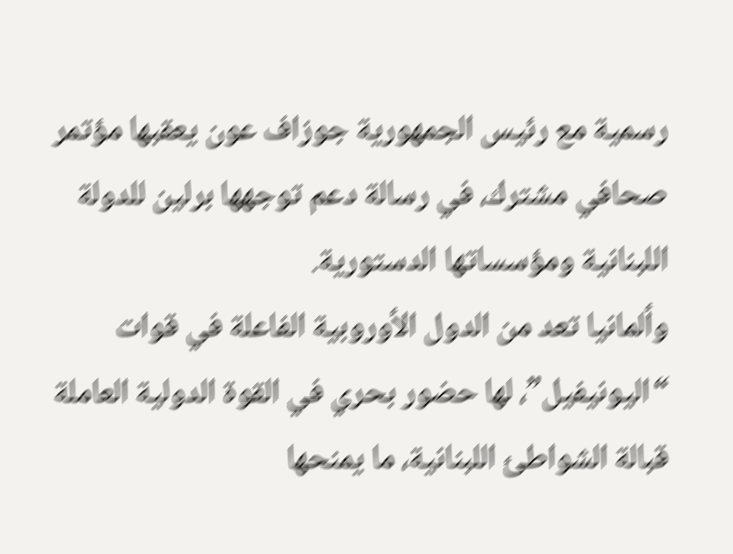رسمية مع رئيس الجمهورية جوزاف عون يعقبها مؤتمر صحافي مشترك، في رسالة دعم توجهها برلين للدولة اللبنانية ومؤسساتها الدستورية.
وألمانيا تعد من الدول الأوروبية الفاعلة في قوات “اليونيفيل”، لها حضور بحري في القوة الدولية العاملة قبالة الشواطئ اللبنانية، ما يمنحها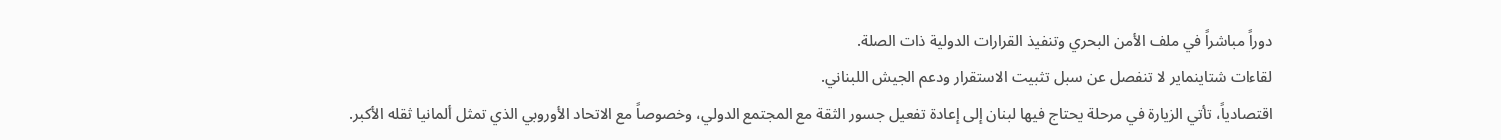دوراً مباشراً في ملف الأمن البحري وتنفيذ القرارات الدولية ذات الصلة.
لقاءات شتاينماير لا تنفصل عن سبل تثبيت الاستقرار ودعم الجيش اللبناني.
اقتصادياً، تأتي الزيارة في مرحلة يحتاج فيها لبنان إلى إعادة تفعيل جسور الثقة مع المجتمع الدولي، وخصوصاً مع الاتحاد الأوروبي الذي تمثل ألمانيا ثقله الأكبر.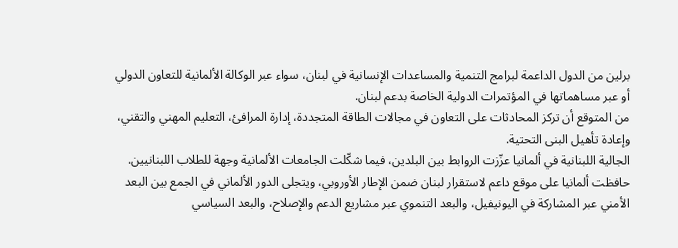برلين من الدول الداعمة لبرامج التنمية والمساعدات الإنسانية في لبنان، سواء عبر الوكالة الألمانية للتعاون الدولي أو عبر مساهماتها في المؤتمرات الدولية الخاصة بدعم لبنان.
من المتوقع أن تركز المحادثات على التعاون في مجالات الطاقة المتجددة، إدارة المرافئ، التعليم المهني والتقني، وإعادة تأهيل البنى التحتية.
الجالية اللبنانية في ألمانيا عزّزت الروابط بين البلدين، فيما شكّلت الجامعات الألمانية وجهة للطلاب اللبنانيين.
حافظت ألمانيا على موقع داعم لاستقرار لبنان ضمن الإطار الأوروبي، ويتجلى الدور الألماني في الجمع بين البعد الأمني عبر المشاركة في اليونيفيل، والبعد التنموي عبر مشاريع الدعم والإصلاح، والبعد السياسي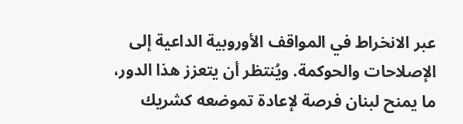عبر الانخراط في المواقف الأوروبية الداعية إلى الإصلاحات والحوكمة. ويُنتظر أن يتعزز هذا الدور، ما يمنح لبنان فرصة لإعادة تموضعه كشريك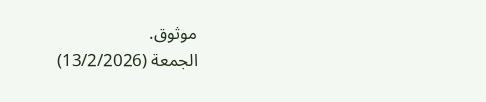موثوق.
الجمعة (13/2/2026)